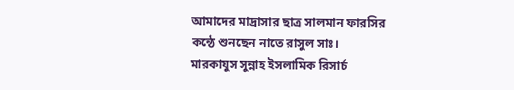আমাদের মাদ্রাসার ছাত্র সালমান ফারসির কন্ঠে শুনছেন নাতে রাসুল সাঃ।
মারকাযুস সুন্নাহ ইসলামিক রিসার্চ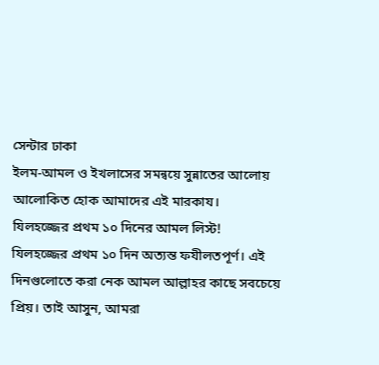সেন্টার ঢাকা
ইলম-আমল ও ইখলাসের সমন্বয়ে সুন্নাতের আলোয় আলোকিত হোক আমাদের এই মারকায।
যিলহজ্জের প্রথম ১০ দিনের আমল লিস্ট!
যিলহজ্জের প্রথম ১০ দিন অত্যন্ত ফযীলতপূর্ণ। এই দিনগুলোতে করা নেক আমল আল্লাহর কাছে সবচেয়ে প্রিয়। তাই আসুন, আমরা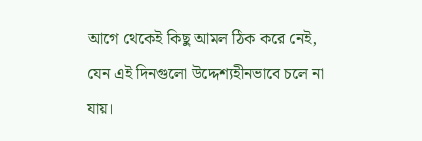আগে থেকেই কিছু আমল ঠিক করে নেই, যেন এই দিনগুলো উদ্দেশ্যহীনভাবে চলে না যায়।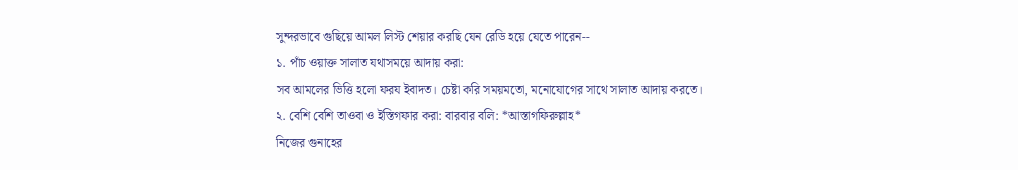সুন্দরভাবে গুছিয়ে আমল লিস্ট শেয়ার করছি যেন রেডি হয়ে যেতে পারেন--
১. পাঁচ ওয়াক্ত সালাত যথাসময়ে আদায় করা:
সব আমলের ভিত্তি হলো ফরয ইবাদত। চেষ্টা করি সময়মতো, মনোযোগের সাথে সালাত আদায় করতে।
২. বেশি বেশি তাওবা ও ইস্তিগফার করা: বারবার বলি: *আস্তাগফিরুল্লাহ*
নিজের গুনাহের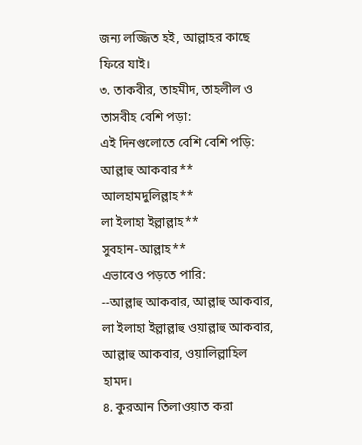জন্য লজ্জিত হই, আল্লাহর কাছে ফিরে যাই।
৩. তাকবীর, তাহমীদ, তাহলীল ও তাসবীহ বেশি পড়া:
এই দিনগুলোতে বেশি বেশি পড়ি:
আল্লাহু আকবার**
আলহামদুলিল্লাহ**
লা ইলাহা ইল্লাল্লাহ**
সুবহান-আল্লাহ**
এভাবেও পড়তে পারি:
--আল্লাহু আকবার, আল্লাহু আকবার, লা ইলাহা ইল্লাল্লাহু ওয়াল্লাহু আকবার, আল্লাহু আকবার, ওয়ালিল্লাহিল হামদ।
৪. কুরআন তিলাওয়াত করা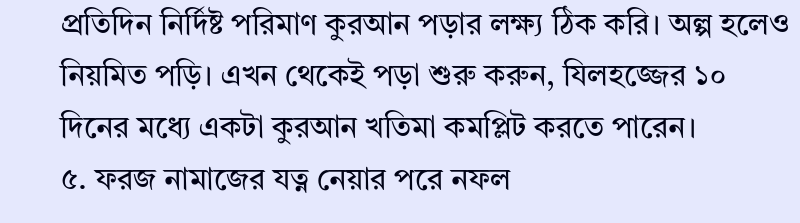প্রতিদিন নির্দিষ্ট পরিমাণ কুরআন পড়ার লক্ষ্য ঠিক করি। অল্প হলেও নিয়মিত পড়ি। এখন থেকেই পড়া শুরু করুন, যিলহজ্জের ১০ দিনের মধ্যে একটা কুরআন খতিমা কমপ্লিট করতে পারেন।
৫. ফরজ নামাজের যত্ন নেয়ার পরে নফল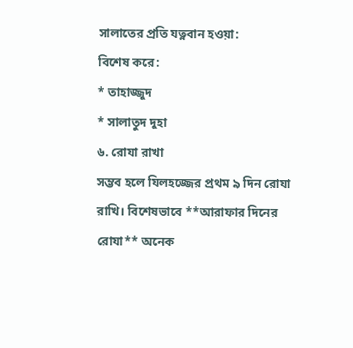সালাতের প্রতি যত্নবান হওয়া:
বিশেষ করে:
* তাহাজ্জুদ
* সালাতুদ দুহা
৬. রোযা রাখা
সম্ভব হলে যিলহজ্জের প্রথম ৯ দিন রোযা রাখি। বিশেষভাবে **আরাফার দিনের রোযা** অনেক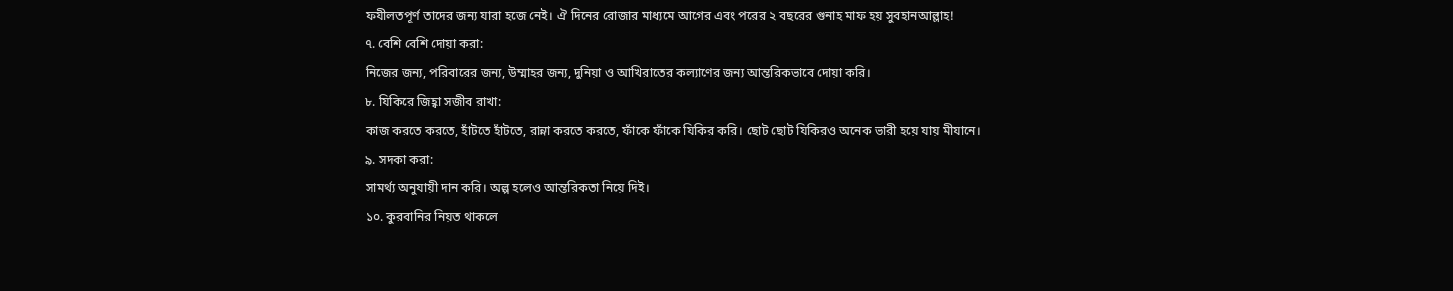ফযীলতপূর্ণ তাদের জন্য যারা হজে নেই। ঐ দিনের রোজার মাধ্যমে আগের এবং পরের ২ বছরের গুনাহ মাফ হয় সুবহানআল্লাহ!
৭. বেশি বেশি দোয়া করা:
নিজের জন্য, পরিবারের জন্য, উম্মাহর জন্য, দুনিয়া ও আখিরাতের কল্যাণের জন্য আন্তরিকভাবে দোয়া করি।
৮. যিকিরে জিহ্বা সজীব রাখা:
কাজ করতে করতে, হাঁটতে হাঁটতে, রান্না করতে করতে, ফাঁকে ফাঁকে যিকির করি। ছোট ছোট যিকিরও অনেক ভারী হয়ে যায় মীযানে।
৯. সদকা করা:
সামর্থ্য অনুযায়ী দান করি। অল্প হলেও আন্তরিকতা নিয়ে দিই।
১০. কুরবানির নিয়ত থাকলে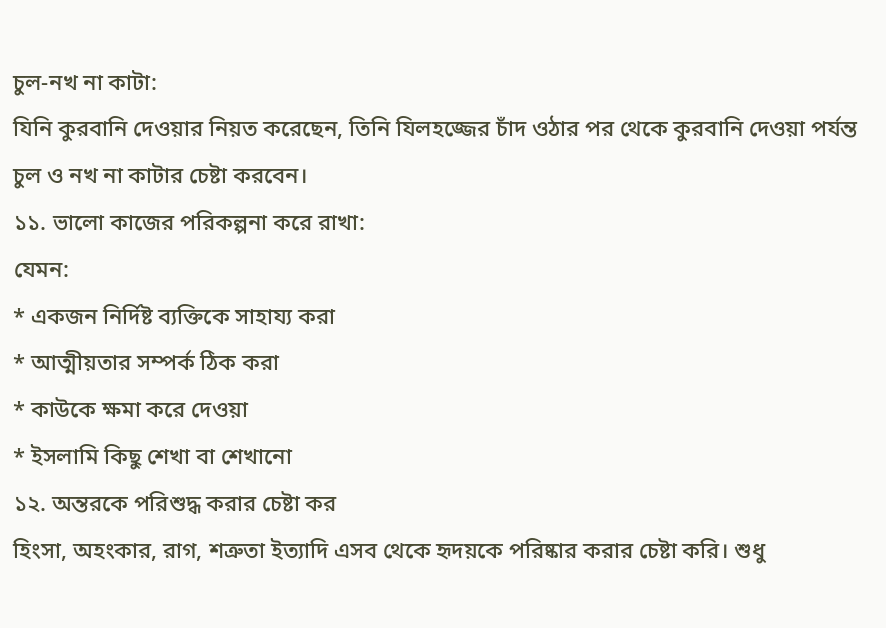চুল-নখ না কাটা:
যিনি কুরবানি দেওয়ার নিয়ত করেছেন, তিনি যিলহজ্জের চাঁদ ওঠার পর থেকে কুরবানি দেওয়া পর্যন্ত চুল ও নখ না কাটার চেষ্টা করবেন।
১১. ভালো কাজের পরিকল্পনা করে রাখা:
যেমন:
* একজন নির্দিষ্ট ব্যক্তিকে সাহায্য করা
* আত্মীয়তার সম্পর্ক ঠিক করা
* কাউকে ক্ষমা করে দেওয়া
* ইসলামি কিছু শেখা বা শেখানো
১২. অন্তরকে পরিশুদ্ধ করার চেষ্টা কর
হিংসা, অহংকার, রাগ, শত্রুতা ইত্যাদি এসব থেকে হৃদয়কে পরিষ্কার করার চেষ্টা করি। শুধু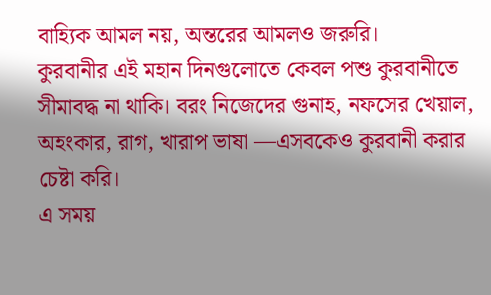বাহ্যিক আমল নয়, অন্তরের আমলও জরুরি।
কুরবানীর এই মহান দিনগুলোতে কেবল পশু কুরবানীতে সীমাবদ্ধ না থাকি। বরং নিজেদের গুনাহ, নফসের খেয়াল, অহংকার, রাগ, খারাপ ভাষা —এসবকেও কুরবানী করার চেষ্টা করি।
এ সময়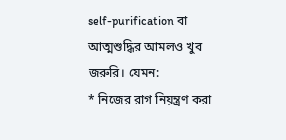self-purification বা আত্মশুদ্ধির আমলও খুব জরুরি। যেমন:
* নিজের রাগ নিয়ন্ত্রণ করা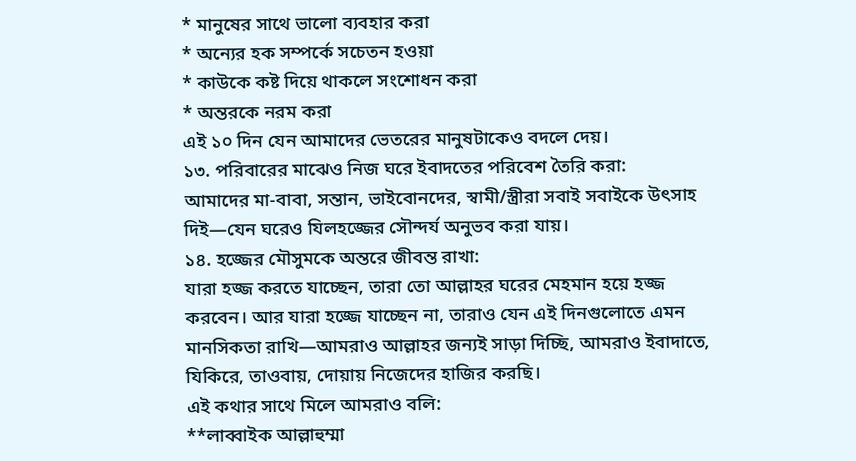* মানুষের সাথে ভালো ব্যবহার করা
* অন্যের হক সম্পর্কে সচেতন হওয়া
* কাউকে কষ্ট দিয়ে থাকলে সংশোধন করা
* অন্তরকে নরম করা
এই ১০ দিন যেন আমাদের ভেতরের মানুষটাকেও বদলে দেয়।
১৩. পরিবারের মাঝেও নিজ ঘরে ইবাদতের পরিবেশ তৈরি করা:
আমাদের মা-বাবা, সন্তান, ভাইবোনদের, স্বামী/স্ত্রীরা সবাই সবাইকে উৎসাহ দিই—যেন ঘরেও যিলহজ্জের সৌন্দর্য অনুভব করা যায়।
১৪. হজ্জের মৌসুমকে অন্তরে জীবন্ত রাখা:
যারা হজ্জ করতে যাচ্ছেন, তারা তো আল্লাহর ঘরের মেহমান হয়ে হজ্জ করবেন। আর যারা হজ্জে যাচ্ছেন না, তারাও যেন এই দিনগুলোতে এমন মানসিকতা রাখি—আমরাও আল্লাহর জন্যই সাড়া দিচ্ছি, আমরাও ইবাদাতে, যিকিরে, তাওবায়, দোয়ায় নিজেদের হাজির করছি।
এই কথার সাথে মিলে আমরাও বলি:
**লাব্বাইক আল্লাহুম্মা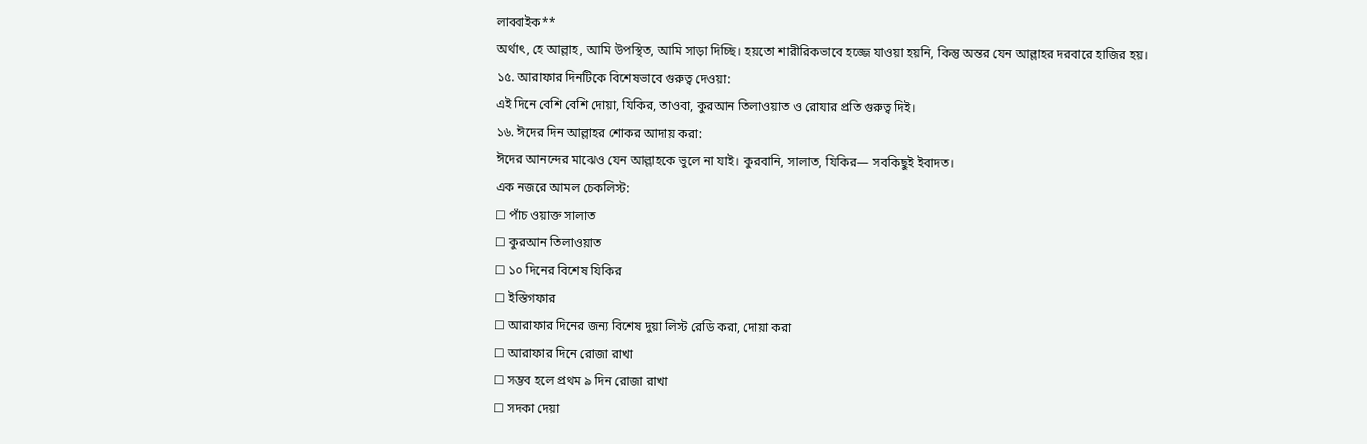লাব্বাইক**
অর্থাৎ, হে আল্লাহ, আমি উপস্থিত, আমি সাড়া দিচ্ছি। হয়তো শারীরিকভাবে হজ্জে যাওয়া হয়নি, কিন্তু অন্তর যেন আল্লাহর দরবারে হাজির হয়।
১৫. আরাফার দিনটিকে বিশেষভাবে গুরুত্ব দেওয়া:
এই দিনে বেশি বেশি দোয়া, যিকির, তাওবা, কুরআন তিলাওয়াত ও রোযার প্রতি গুরুত্ব দিই।
১৬. ঈদের দিন আল্লাহর শোকর আদায় করা:
ঈদের আনন্দের মাঝেও যেন আল্লাহকে ভুলে না যাই। কুরবানি, সালাত, যিকির— সবকিছুই ইবাদত।
এক নজরে আমল চেকলিস্ট:
☐ পাঁচ ওয়াক্ত সালাত
☐ কুরআন তিলাওয়াত
☐ ১০ দিনের বিশেষ যিকির
☐ ইস্তিগফার
☐ আরাফার দিনের জন্য বিশেষ দুয়া লিস্ট রেডি করা, দোয়া করা
☐ আরাফার দিনে রোজা রাখা
☐ সম্ভব হলে প্রথম ৯ দিন রোজা রাখা
☐ সদকা দেয়া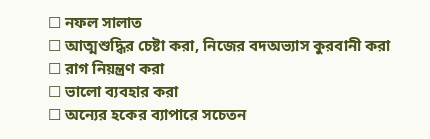☐ নফল সালাত
☐ আত্মশুদ্ধির চেষ্টা করা, নিজের বদঅভ্যাস কুরবানী করা
☐ রাগ নিয়ন্ত্রণ করা
☐ ভালো ব্যবহার করা
☐ অন্যের হকের ব্যাপারে সচেতন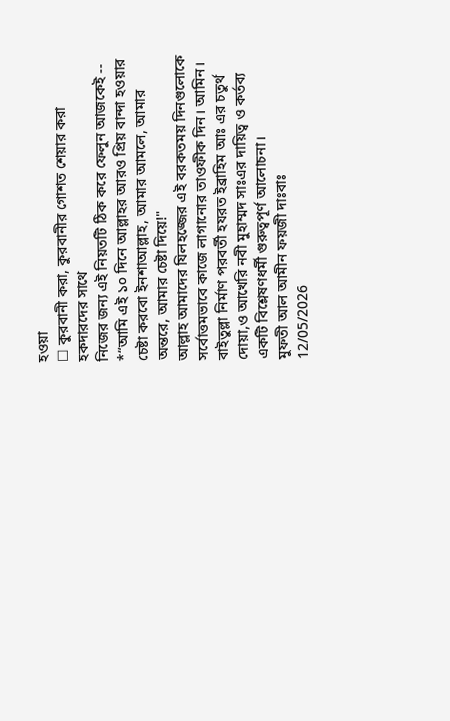হওয়া
☐ কুরবানী করা, কুরবানীর গোশত শেয়ার করা হকদারদের সাথে
নিজের জন্য এই নিয়তটি ঠিক করে ফেলুন আজকেই --
*“আমি এই ১০ দিনে আল্লাহর আরও প্রিয় বান্দা হওয়ার চেষ্টা করবো ইনশাআল্লাহ, আমার আমলে, আমার অন্তরে, আমার চেষ্টা দিয়ে!"
আল্লাহ আমাদের যিলহজ্জের এই বরকতময় দিনগুলোকে সর্বোত্তমভাবে কাজে লাগানোর তাওফীক দিন। আমিন।
বাইতুল্লা নির্মাণ পরবর্তী হযরত ইব্রাহিম আঃ এর চতুর্থ দোয়া,ও আখেরি নবী মুহাম্মদ সাঃএর দায়িত্ব ও কর্তব্য একটি বিশ্লেষণধর্মী গুরুত্বপূর্ণ আলোচনা।
মুফতী আল আমীন ফয়জী দাঃবাঃ
12/05/2026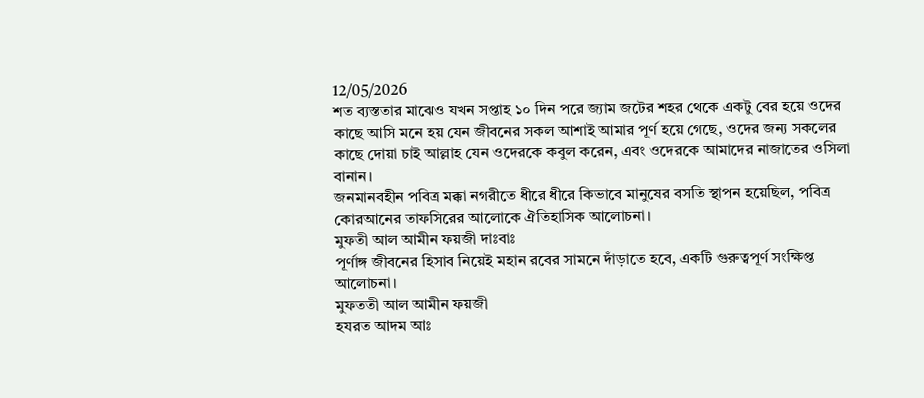12/05/2026
শত ব্যস্ততার মাঝেও যখন সপ্তাহ ১০ দিন পরে জ্যাম জটের শহর থেকে একটু বের হয়ে ওদের কাছে আসি মনে হয় যেন জীবনের সকল আশাই আমার পূর্ণ হয়ে গেছে, ওদের জন্য সকলের কাছে দোয়া চাই আল্লাহ যেন ওদেরকে কবুল করেন, এবং ওদেরকে আমাদের নাজাতের ওসিলা বানান।
জনমানবহীন পবিত্র মক্কা নগরীতে ধীরে ধীরে কিভাবে মানুষের বসতি স্থাপন হয়েছিল, পবিত্র কোরআনের তাফসিরের আলোকে ঐতিহাসিক আলোচনা।
মুফতী আল আমীন ফয়জী দাঃবাঃ
পূর্ণাঙ্গ জীবনের হিসাব নিয়েই মহান রবের সামনে দাঁড়াতে হবে, একটি গুরুত্বপূর্ণ সংক্ষিপ্ত আলোচনা।
মুফততী আল আমীন ফয়জী
হযরত আদম আঃ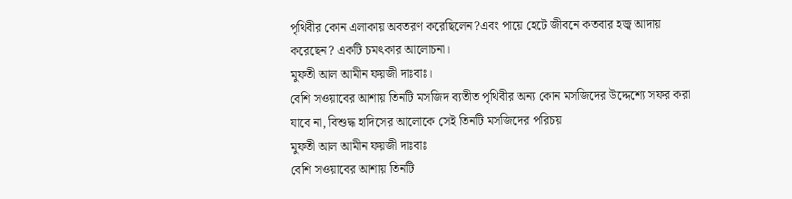পৃথিবীর কোন এলাকায় অবতরণ করেছিলেন?এবং পায়ে হেটে জীবনে কতবার হজ্ব আদায় করেছেন? একটি চমৎকার আলোচনা।
মুফতী আল আমীন ফয়জী দাঃবাঃ।
বেশি সওয়াবের আশায় তিনটি মসজিদ ব্যতীত পৃথিবীর অন্য কোন মসজিদের উদ্দেশ্যে সফর করা যাবে না, বিশুদ্ধ হাদিসের আলোকে সেই তিনটি মসজিদের পরিচয়
মুফতী আল আমীন ফয়জী দাঃবাঃ
বেশি সওয়াবের আশায় তিনটি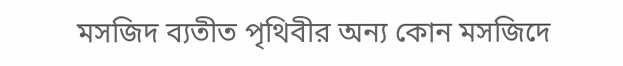মসজিদ ব্যতীত পৃথিবীর অন্য কোন মসজিদে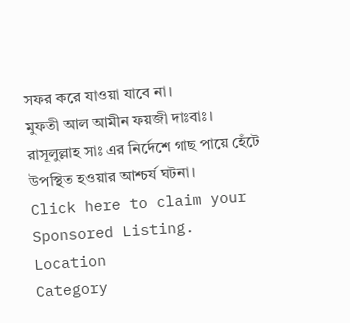সফর করে যাওয়া যাবে না।
মুফতী আল আমীন ফয়জী দাঃবাঃ।
রাসূলুল্লাহ সাঃ এর নির্দেশে গাছ পায়ে হেঁটে উপস্থিত হওয়ার আশ্চর্য ঘটনা।
Click here to claim your Sponsored Listing.
Location
Category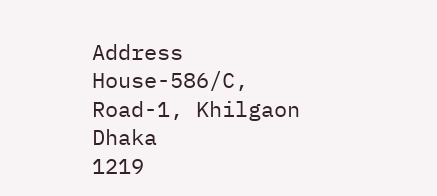Address
House-586/C, Road-1, Khilgaon
Dhaka
1219